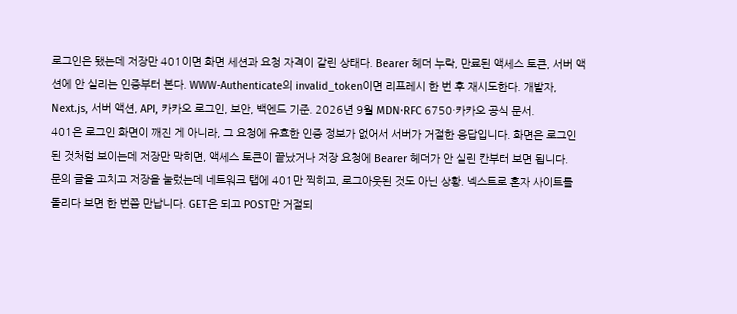로그인은 됐는데 저장만 401이면 화면 세션과 요청 자격이 갈린 상태다. Bearer 헤더 누락, 만료된 액세스 토큰, 서버 액션에 안 실리는 인증부터 본다. WWW-Authenticate의 invalid_token이면 리프레시 한 번 후 재시도한다. 개발자, Next.js, 서버 액션, API, 카카오 로그인, 보안, 백엔드 기준. 2026년 9월 MDN·RFC 6750·카카오 공식 문서.
401은 로그인 화면이 깨진 게 아니라, 그 요청에 유효한 인증 정보가 없어서 서버가 거절한 응답입니다. 화면은 로그인된 것처럼 보이는데 저장만 막히면, 액세스 토큰이 끝났거나 저장 요청에 Bearer 헤더가 안 실린 칸부터 보면 됩니다.
문의 글을 고치고 저장을 눌렀는데 네트워크 탭에 401만 찍히고, 로그아웃된 것도 아닌 상황. 넥스트로 혼자 사이트를 돌리다 보면 한 번쯤 만납니다. GET은 되고 POST만 거절되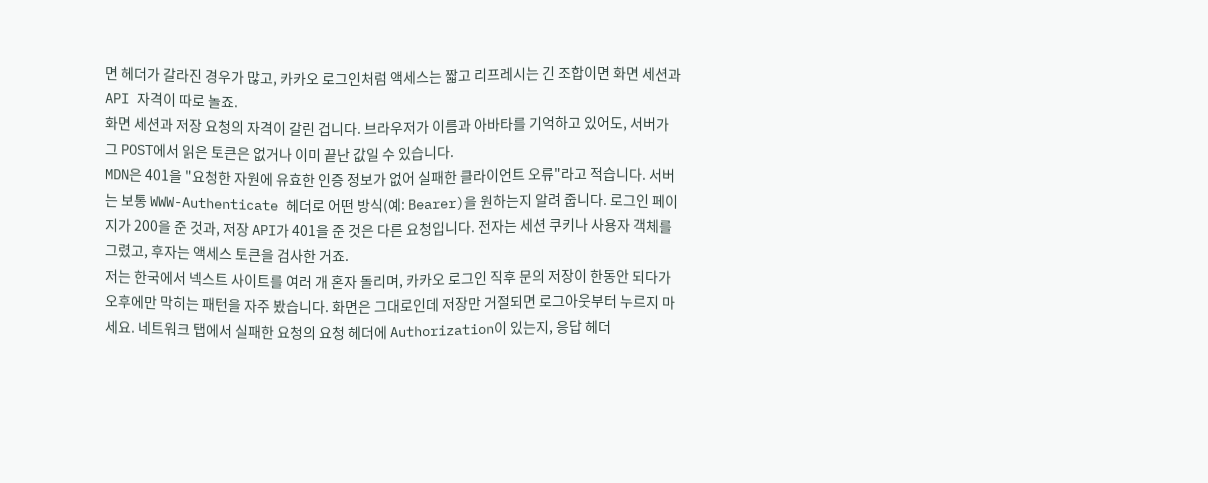면 헤더가 갈라진 경우가 많고, 카카오 로그인처럼 액세스는 짧고 리프레시는 긴 조합이면 화면 세션과 API 자격이 따로 놀죠.
화면 세션과 저장 요청의 자격이 갈린 겁니다. 브라우저가 이름과 아바타를 기억하고 있어도, 서버가 그 POST에서 읽은 토큰은 없거나 이미 끝난 값일 수 있습니다.
MDN은 401을 "요청한 자원에 유효한 인증 정보가 없어 실패한 클라이언트 오류"라고 적습니다. 서버는 보통 WWW-Authenticate 헤더로 어떤 방식(예: Bearer)을 원하는지 알려 줍니다. 로그인 페이지가 200을 준 것과, 저장 API가 401을 준 것은 다른 요청입니다. 전자는 세션 쿠키나 사용자 객체를 그렸고, 후자는 액세스 토큰을 검사한 거죠.
저는 한국에서 넥스트 사이트를 여러 개 혼자 돌리며, 카카오 로그인 직후 문의 저장이 한동안 되다가 오후에만 막히는 패턴을 자주 봤습니다. 화면은 그대로인데 저장만 거절되면 로그아웃부터 누르지 마세요. 네트워크 탭에서 실패한 요청의 요청 헤더에 Authorization이 있는지, 응답 헤더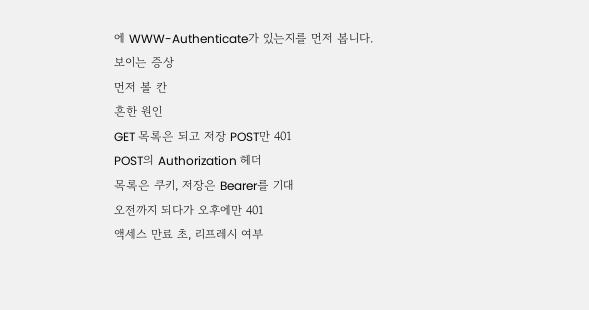에 WWW-Authenticate가 있는지를 먼저 봅니다.
보이는 증상
먼저 볼 칸
흔한 원인
GET 목록은 되고 저장 POST만 401
POST의 Authorization 헤더
목록은 쿠키, 저장은 Bearer를 기대
오전까지 되다가 오후에만 401
액세스 만료 초, 리프레시 여부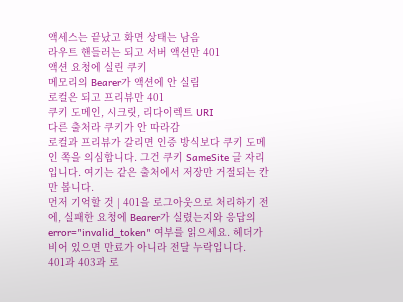액세스는 끝났고 화면 상태는 남음
라우트 핸들러는 되고 서버 액션만 401
액션 요청에 실린 쿠키
메모리의 Bearer가 액션에 안 실림
로컬은 되고 프리뷰만 401
쿠키 도메인, 시크릿, 리다이렉트 URI
다른 출처라 쿠키가 안 따라감
로컬과 프리뷰가 갈리면 인증 방식보다 쿠키 도메인 쪽을 의심합니다. 그건 쿠키 SameSite 글 자리입니다. 여기는 같은 출처에서 저장만 거절되는 칸만 봅니다.
먼저 기억할 것 | 401을 로그아웃으로 처리하기 전에, 실패한 요청에 Bearer가 실렸는지와 응답의 error="invalid_token" 여부를 읽으세요. 헤더가 비어 있으면 만료가 아니라 전달 누락입니다.
401과 403과 로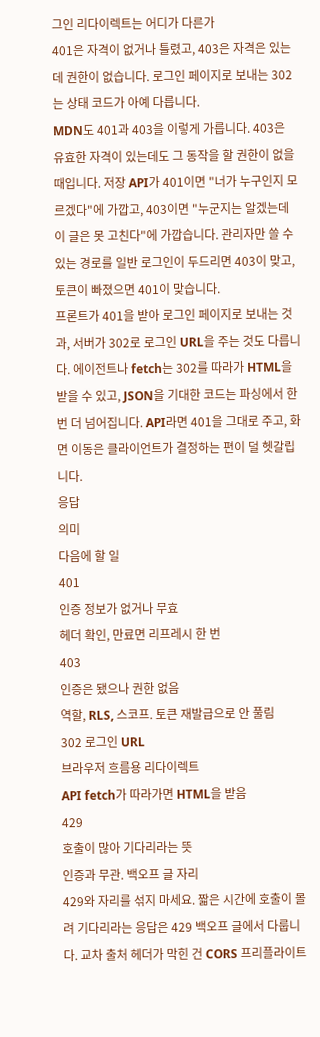그인 리다이렉트는 어디가 다른가
401은 자격이 없거나 틀렸고, 403은 자격은 있는데 권한이 없습니다. 로그인 페이지로 보내는 302는 상태 코드가 아예 다릅니다.
MDN도 401과 403을 이렇게 가릅니다. 403은 유효한 자격이 있는데도 그 동작을 할 권한이 없을 때입니다. 저장 API가 401이면 "너가 누구인지 모르겠다"에 가깝고, 403이면 "누군지는 알겠는데 이 글은 못 고친다"에 가깝습니다. 관리자만 쓸 수 있는 경로를 일반 로그인이 두드리면 403이 맞고, 토큰이 빠졌으면 401이 맞습니다.
프론트가 401을 받아 로그인 페이지로 보내는 것과, 서버가 302로 로그인 URL을 주는 것도 다릅니다. 에이전트나 fetch는 302를 따라가 HTML을 받을 수 있고, JSON을 기대한 코드는 파싱에서 한 번 더 넘어집니다. API라면 401을 그대로 주고, 화면 이동은 클라이언트가 결정하는 편이 덜 헷갈립니다.
응답
의미
다음에 할 일
401
인증 정보가 없거나 무효
헤더 확인, 만료면 리프레시 한 번
403
인증은 됐으나 권한 없음
역할, RLS, 스코프. 토큰 재발급으로 안 풀림
302 로그인 URL
브라우저 흐름용 리다이렉트
API fetch가 따라가면 HTML을 받음
429
호출이 많아 기다리라는 뜻
인증과 무관. 백오프 글 자리
429와 자리를 섞지 마세요. 짧은 시간에 호출이 몰려 기다리라는 응답은 429 백오프 글에서 다룹니다. 교차 출처 헤더가 막힌 건 CORS 프리플라이트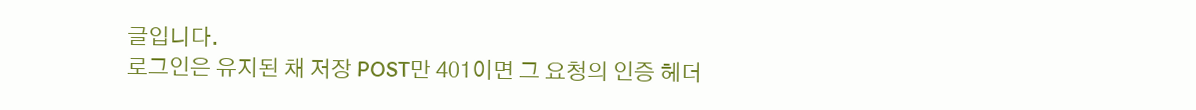글입니다.
로그인은 유지된 채 저장 POST만 401이면 그 요청의 인증 헤더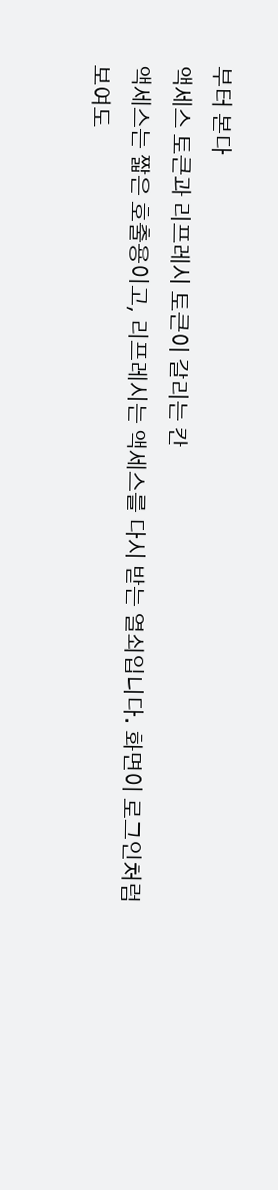부터 본다
액세스 토큰과 리프레시 토큰이 갈리는 칸
액세스는 짧은 호출용이고, 리프레시는 액세스를 다시 받는 열쇠입니다. 화면이 로그인처럼 보여도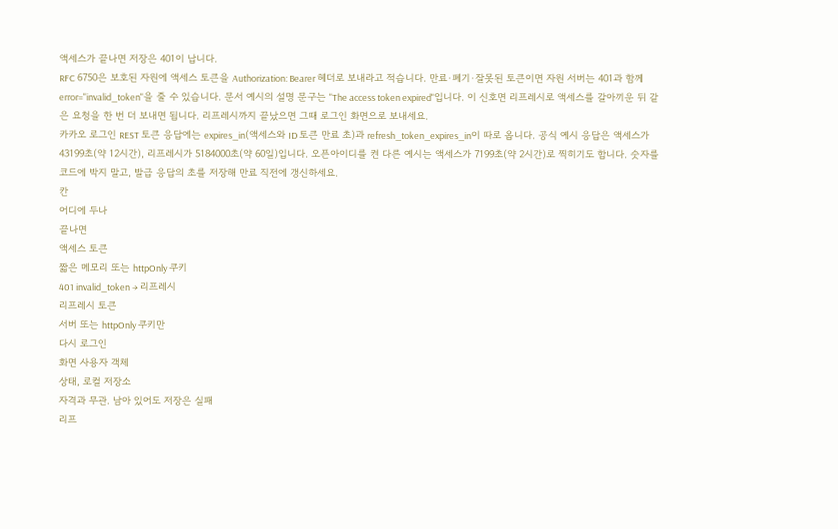액세스가 끝나면 저장은 401이 납니다.
RFC 6750은 보호된 자원에 액세스 토큰을 Authorization: Bearer 헤더로 보내라고 적습니다. 만료·폐기·잘못된 토큰이면 자원 서버는 401과 함께 error="invalid_token"을 줄 수 있습니다. 문서 예시의 설명 문구는 "The access token expired"입니다. 이 신호면 리프레시로 액세스를 갈아끼운 뒤 같은 요청을 한 번 더 보내면 됩니다. 리프레시까지 끝났으면 그때 로그인 화면으로 보내세요.
카카오 로그인 REST 토큰 응답에는 expires_in(액세스와 ID 토큰 만료 초)과 refresh_token_expires_in이 따로 옵니다. 공식 예시 응답은 액세스가 43199초(약 12시간), 리프레시가 5184000초(약 60일)입니다. 오픈아이디를 켠 다른 예시는 액세스가 7199초(약 2시간)로 찍히기도 합니다. 숫자를 코드에 박지 말고, 발급 응답의 초를 저장해 만료 직전에 갱신하세요.
칸
어디에 두나
끝나면
액세스 토큰
짧은 메모리 또는 httpOnly 쿠키
401 invalid_token → 리프레시
리프레시 토큰
서버 또는 httpOnly 쿠키만
다시 로그인
화면 사용자 객체
상태, 로컬 저장소
자격과 무관. 남아 있어도 저장은 실패
리프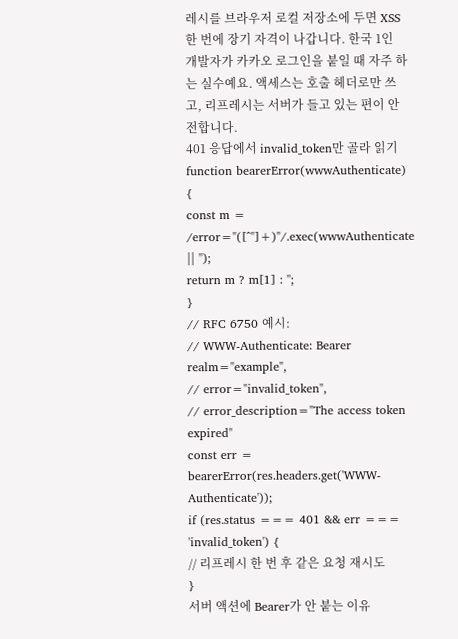레시를 브라우저 로컬 저장소에 두면 XSS 한 번에 장기 자격이 나갑니다. 한국 1인 개발자가 카카오 로그인을 붙일 때 자주 하는 실수예요. 액세스는 호출 헤더로만 쓰고, 리프레시는 서버가 들고 있는 편이 안전합니다.
401 응답에서 invalid_token만 골라 읽기
function bearerError(wwwAuthenticate) {
const m = /error="([^"]+)"/.exec(wwwAuthenticate || '');
return m ? m[1] : '';
}
// RFC 6750 예시:
// WWW-Authenticate: Bearer realm="example",
// error="invalid_token",
// error_description="The access token expired"
const err = bearerError(res.headers.get('WWW-Authenticate'));
if (res.status === 401 && err === 'invalid_token') {
// 리프레시 한 번 후 같은 요청 재시도
}
서버 액션에 Bearer가 안 붙는 이유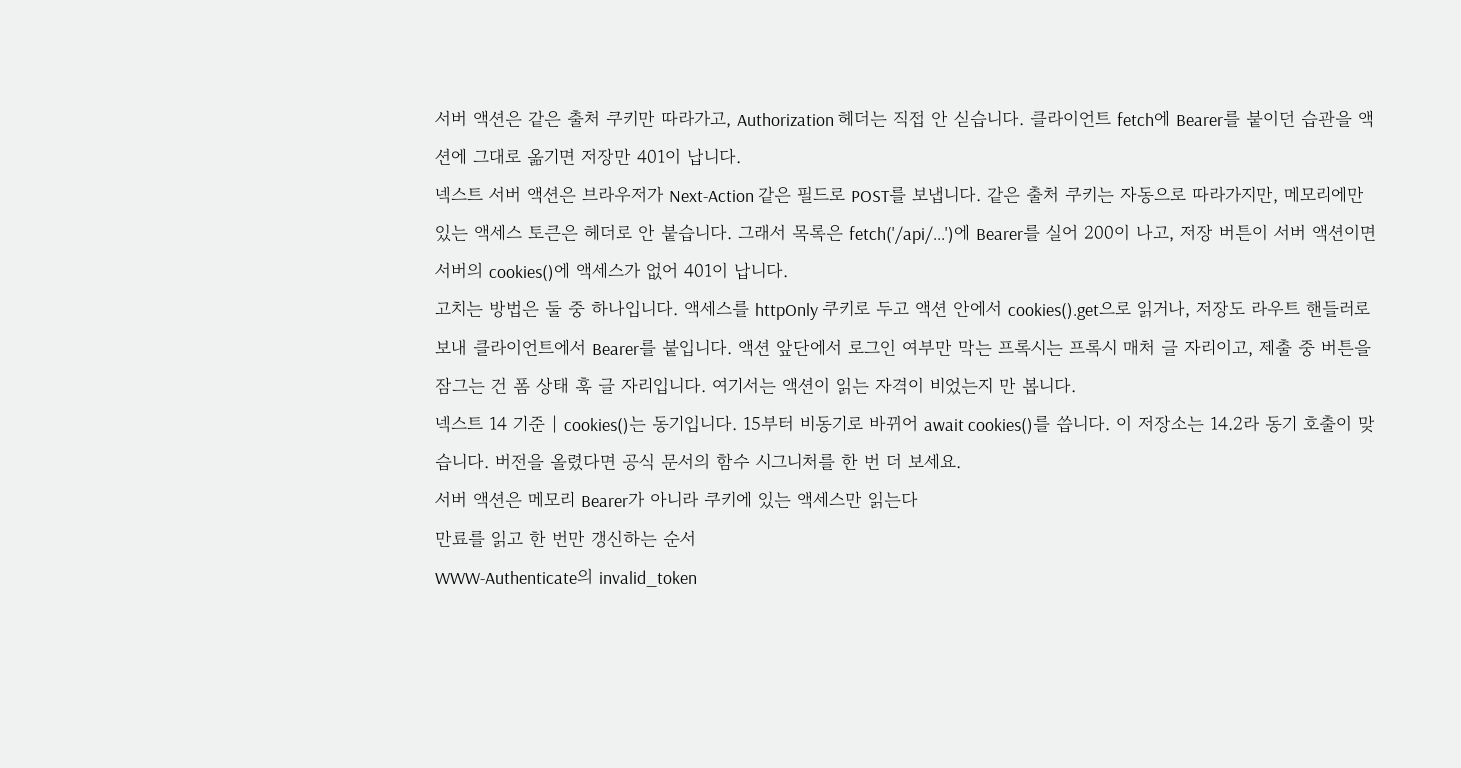서버 액션은 같은 출처 쿠키만 따라가고, Authorization 헤더는 직접 안 싣습니다. 클라이언트 fetch에 Bearer를 붙이던 습관을 액션에 그대로 옮기면 저장만 401이 납니다.
넥스트 서버 액션은 브라우저가 Next-Action 같은 필드로 POST를 보냅니다. 같은 출처 쿠키는 자동으로 따라가지만, 메모리에만 있는 액세스 토큰은 헤더로 안 붙습니다. 그래서 목록은 fetch('/api/...')에 Bearer를 실어 200이 나고, 저장 버튼이 서버 액션이면 서버의 cookies()에 액세스가 없어 401이 납니다.
고치는 방법은 둘 중 하나입니다. 액세스를 httpOnly 쿠키로 두고 액션 안에서 cookies().get으로 읽거나, 저장도 라우트 핸들러로 보내 클라이언트에서 Bearer를 붙입니다. 액션 앞단에서 로그인 여부만 막는 프록시는 프록시 매처 글 자리이고, 제출 중 버튼을 잠그는 건 폼 상태 훅 글 자리입니다. 여기서는 액션이 읽는 자격이 비었는지 만 봅니다.
넥스트 14 기준 | cookies()는 동기입니다. 15부터 비동기로 바뀌어 await cookies()를 씁니다. 이 저장소는 14.2라 동기 호출이 맞습니다. 버전을 올렸다면 공식 문서의 함수 시그니처를 한 번 더 보세요.
서버 액션은 메모리 Bearer가 아니라 쿠키에 있는 액세스만 읽는다
만료를 읽고 한 번만 갱신하는 순서
WWW-Authenticate의 invalid_token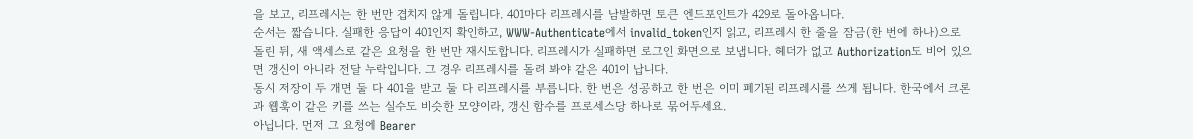을 보고, 리프레시는 한 번만 겹치지 않게 돌립니다. 401마다 리프레시를 남발하면 토큰 엔드포인트가 429로 돌아옵니다.
순서는 짧습니다. 실패한 응답이 401인지 확인하고, WWW-Authenticate에서 invalid_token인지 읽고, 리프레시 한 줄을 잠금(한 번에 하나)으로 돌린 뒤, 새 액세스로 같은 요청을 한 번만 재시도합니다. 리프레시가 실패하면 로그인 화면으로 보냅니다. 헤더가 없고 Authorization도 비어 있으면 갱신이 아니라 전달 누락입니다. 그 경우 리프레시를 돌려 봐야 같은 401이 납니다.
동시 저장이 두 개면 둘 다 401을 받고 둘 다 리프레시를 부릅니다. 한 번은 성공하고 한 번은 이미 폐기된 리프레시를 쓰게 됩니다. 한국에서 크론과 웹훅이 같은 키를 쓰는 실수도 비슷한 모양이라, 갱신 함수를 프로세스당 하나로 묶어두세요.
아닙니다. 먼저 그 요청에 Bearer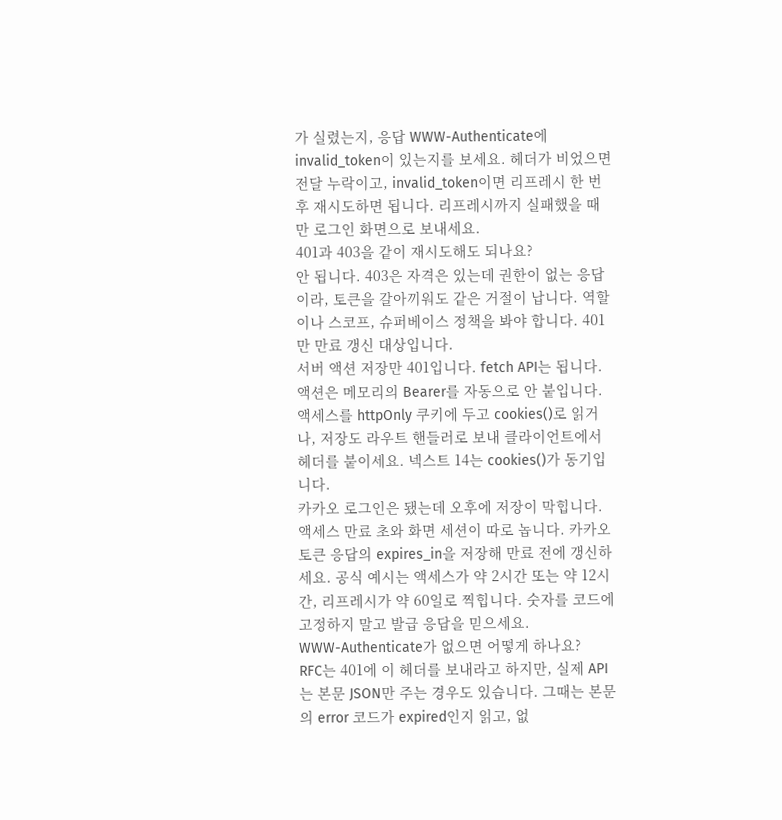가 실렸는지, 응답 WWW-Authenticate에 invalid_token이 있는지를 보세요. 헤더가 비었으면 전달 누락이고, invalid_token이면 리프레시 한 번 후 재시도하면 됩니다. 리프레시까지 실패했을 때만 로그인 화면으로 보내세요.
401과 403을 같이 재시도해도 되나요?
안 됩니다. 403은 자격은 있는데 권한이 없는 응답이라, 토큰을 갈아끼워도 같은 거절이 납니다. 역할이나 스코프, 슈퍼베이스 정책을 봐야 합니다. 401만 만료 갱신 대상입니다.
서버 액션 저장만 401입니다. fetch API는 됩니다.
액션은 메모리의 Bearer를 자동으로 안 붙입니다. 액세스를 httpOnly 쿠키에 두고 cookies()로 읽거나, 저장도 라우트 핸들러로 보내 클라이언트에서 헤더를 붙이세요. 넥스트 14는 cookies()가 동기입니다.
카카오 로그인은 됐는데 오후에 저장이 막힙니다.
액세스 만료 초와 화면 세션이 따로 놉니다. 카카오 토큰 응답의 expires_in을 저장해 만료 전에 갱신하세요. 공식 예시는 액세스가 약 2시간 또는 약 12시간, 리프레시가 약 60일로 찍힙니다. 숫자를 코드에 고정하지 말고 발급 응답을 믿으세요.
WWW-Authenticate가 없으면 어떻게 하나요?
RFC는 401에 이 헤더를 보내라고 하지만, 실제 API는 본문 JSON만 주는 경우도 있습니다. 그때는 본문의 error 코드가 expired인지 읽고, 없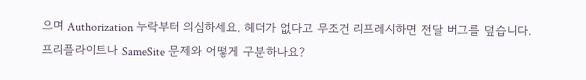으며 Authorization 누락부터 의심하세요. 헤더가 없다고 무조건 리프레시하면 전달 버그를 덮습니다.
프리플라이트나 SameSite 문제와 어떻게 구분하나요?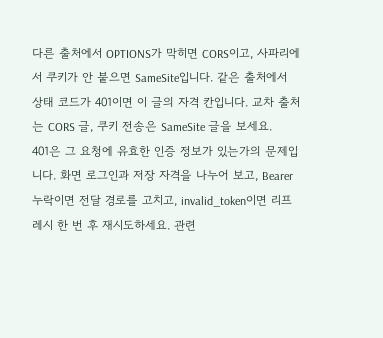다른 출처에서 OPTIONS가 막히면 CORS이고, 사파리에서 쿠키가 안 붙으면 SameSite입니다. 같은 출처에서 상태 코드가 401이면 이 글의 자격 칸입니다. 교차 출처는 CORS 글, 쿠키 전송은 SameSite 글을 보세요.
401은 그 요청에 유효한 인증 정보가 있는가의 문제입니다. 화면 로그인과 저장 자격을 나누어 보고, Bearer 누락이면 전달 경로를 고치고, invalid_token이면 리프레시 한 번 후 재시도하세요. 관련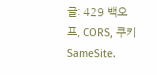글: 429 백오프, CORS, 쿠키 SameSite.